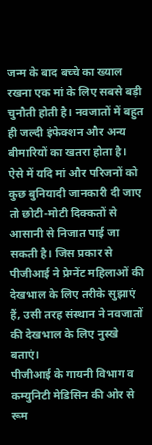जन्म के बाद बच्चे का ख्याल रखना एक मां के लिए सबसे बड़ी चुनौती होती है। नवजातों में बहुत ही जल्दी इंफेक्शन और अन्य बीमारियों का खतरा होता है।
ऐसे में यदि मां और परिजनों को कुछ बुनियादी जानकारी दी जाए तो छोटी-मोटी दिक्कतों से आसानी से निजात पाई जा सकती है। जिस प्रकार से पीजीआई ने प्रेग्नेंट महिलाओं की देखभाल के लिए तरीके सुझाएं हैं, उसी तरह संस्थान ने नवजातों की देखभाल के लिए नुस्खे बताएं।
पीजीआई के गायनी विभाग व कम्युनिटी मेडिसिन की ओर से रूम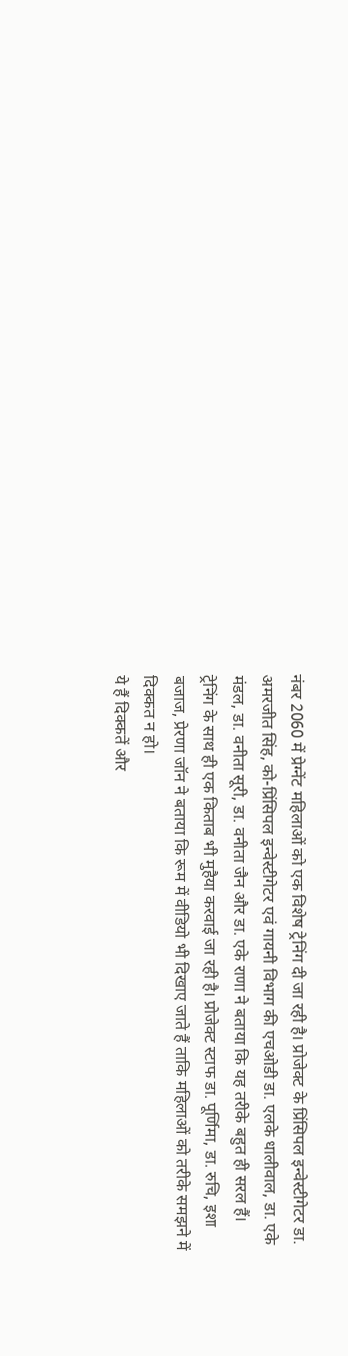नंबर 2060 में प्रेग्नेंट महिलाओं को एक विशेष ट्रेनिंग दी जा रही है। प्रोजेक्ट के प्रिंसिपल इन्वेस्टीगेटर डा. अमरजीत सिंह, को-प्रिंसिपल इन्वेस्टीगेटर एवं गायनी विभाग की एचओडी डा. एलके धालीवाल, डा. एके मंडल, डा. वनीता सूरी, डा. वनीता जैन और डा. एके राणा ने बताया कि यह तरीके बहुत ही सरल हैं।
ट्रेनिंग के साथ ही एक किताब भी मुहैया करवाई जा रही है। प्रोजेक्ट स्टाफ डा. पूर्णिमा, डा. रुचि, इशा बजाज, प्रेरणा जॉन ने बताया कि रूम में वीडियो भी दिखाए जाते हैं ताकि महिलाओं को तरीके समझने में दिक्कत न हो।
ये हैं दिक्कतें और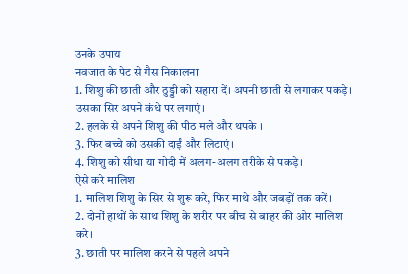उनके उपाय
नवजात के पेट से गैस निकालना
1. शिशु की छाती और ठुड्डी को सहारा दें। अपनी छाती से लगाकर पकड़े। उसका सिर अपने कंधे पर लगाएं।
2. हलके से अपने शिशु की पीठ मले और थपके ।
3. फिर बच्चे को उसकी दाईं और लिटाएं।
4. शिशु को सीधा या गोदी में अलग-अलग तरीके से पकड़े।
ऐसे करे मालिश
1. मालिश शिशु के सिर से शुरू करे, फिर माथे और जबड़ों तक करें।
2. दोनों हाथों के साथ शिशु के शरीर पर बीच से बाहर की ओर मालिश करे।
3. छाती पर मालिश करने से पहले अपने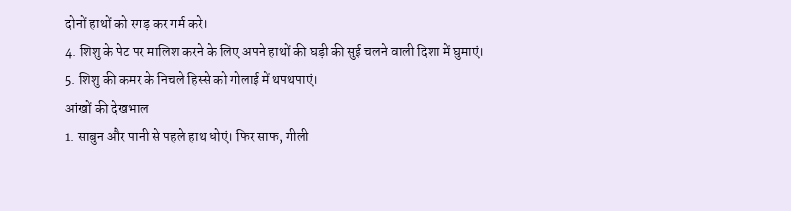दोनों हाथों को रगड़ कर गर्म करे।
4. शिशु के पेट पर मालिश करने के लिए अपने हाथों की घड़ी की सुई चलने वाली दिशा में घुमाएं।
5. शिशु की कमर के निचले हिस्से को गोलाई में थपथपाएं।
आंखों की देखभाल
1. साबुन और पानी से पहले हाथ धोएं। फिर साफ, गीली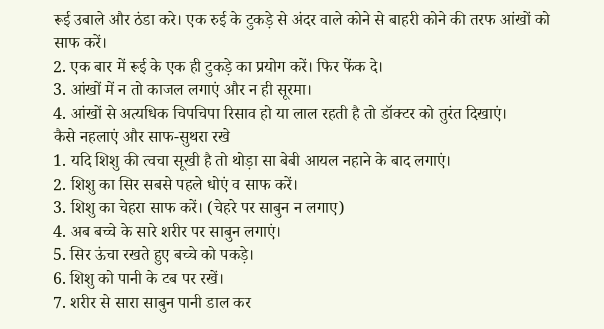रूई उबाले और ठंडा करे। एक रुई के टुकड़े से अंदर वाले कोने से बाहरी कोने की तरफ आंखों को साफ करें।
2. एक बार में रूई के एक ही टुकड़े का प्रयोग करें। फिर फेंक दे।
3. आंखों में न तो काजल लगाएं और न ही सूरमा।
4. आंखों से अत्यधिक चिपचिपा रिसाव हो या लाल रहती है तो डॉक्टर को तुरंत दिखाएं।
कैसे नहलाएं और साफ-सुथरा रखे
1. यदि शिशु की त्वचा सूखी है तो थोड़ा सा बेबी आयल नहाने के बाद लगाएं।
2. शिशु का सिर सबसे पहले धोएं व साफ करें।
3. शिशु का चेहरा साफ करें। (चेहरे पर साबुन न लगाए)
4. अब बच्चे के सारे शरीर पर साबुन लगाएं।
5. सिर ऊंचा रखते हुए बच्चे को पकड़े।
6. शिशु को पानी के टब पर रखें।
7. शरीर से सारा साबुन पानी डाल कर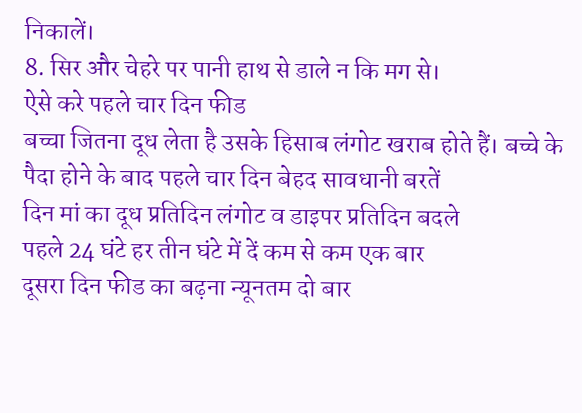निकालें।
8. सिर और चेहरे पर पानी हाथ से डाले न कि मग से।
ऐसे करे पहले चार दिन फीड
बच्चा जितना दूध लेता है उसके हिसाब लंगोट खराब होते हैं। बच्चे के पैदा होने के बाद पहले चार दिन बेहद सावधानी बरतें
दिन मां का दूध प्रतिदिन लंगोट व डाइपर प्रतिदिन बदले
पहले 24 घंटे हर तीन घंटे में दें कम से कम एक बार
दूसरा दिन फीड का बढ़ना न्यूनतम दो बार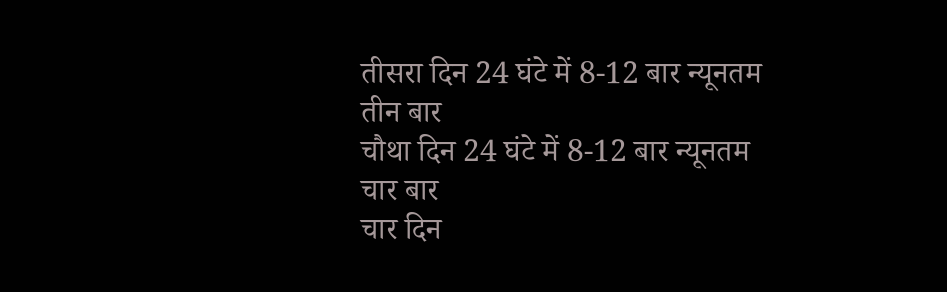तीसरा दिन 24 घंटे में 8-12 बार न्यूनतम तीन बार
चौथा दिन 24 घंटे में 8-12 बार न्यूनतम चार बार
चार दिन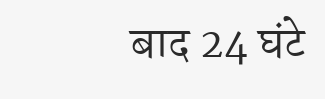बाद 24 घंटे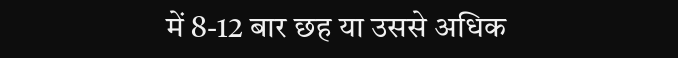में 8-12 बार छह या उससे अधिक